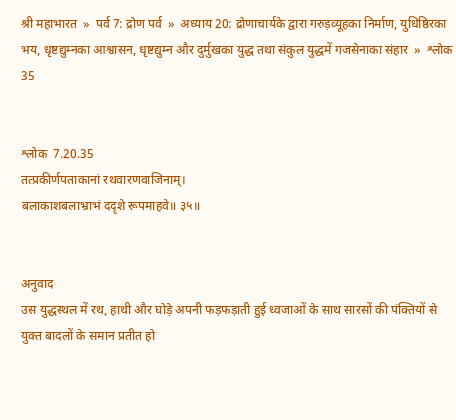श्री महाभारत  »  पर्व 7: द्रोण पर्व  »  अध्याय 20: द्रोणाचार्यके द्वारा गरुड़व्यूहका निर्माण, युधिष्ठिरका भय, धृष्टद्युम्नका आश्वासन, धृष्टद्युम्न और दुर्मुखका युद्ध तथा संकुल युद्धमें गजसेनाका संहार  »  श्लोक 35


श्लोक  7.20.35
तत्प्रकीर्णपताकानां रथवारणवाजिनाम्।
बलाकाशबलाभ्राभं ददृशे रूपमाहवे॥ ३५॥


अनुवाद
उस युद्धस्थल में रथ, हाथी और घोड़े अपनी फड़फड़ाती हुई ध्वजाओं के साथ सारसों की पंक्तियों से युक्त बादलों के समान प्रतीत हो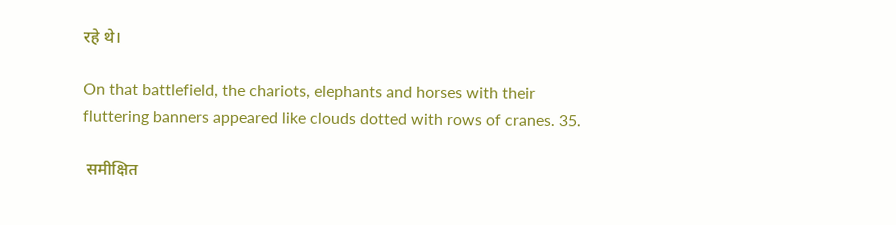रहे थे।

On that battlefield, the chariots, elephants and horses with their fluttering banners appeared like clouds dotted with rows of cranes. 35.

 समीक्षित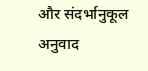और संदर्भानुकूल अनुवाद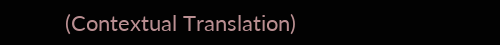(Contextual Translation)